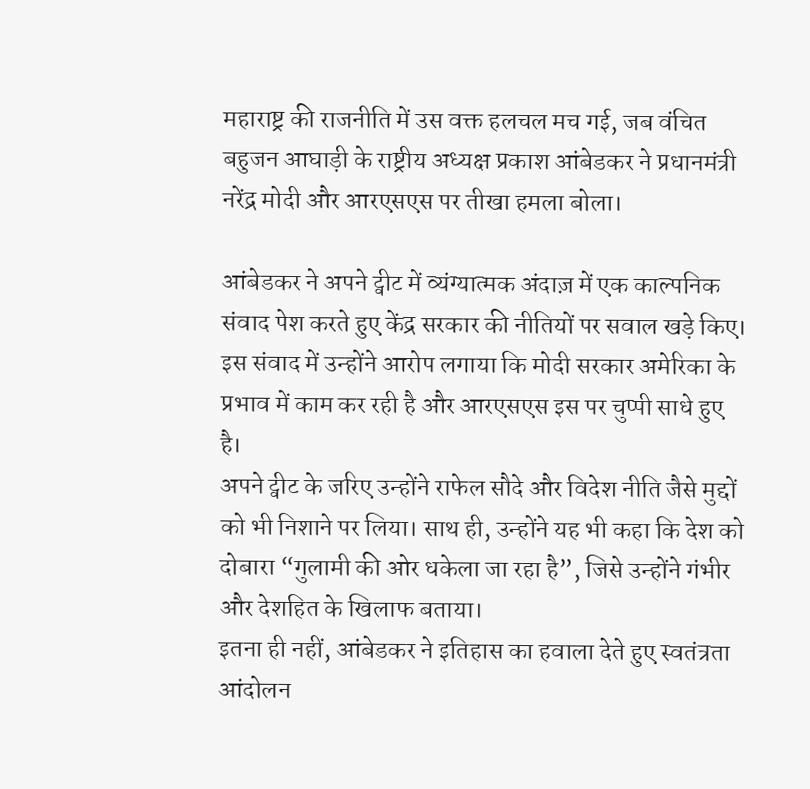महाराष्ट्र की राजनीति में उस वक्त हलचल मच गई, जब वंचित बहुजन आघाड़ी के राष्ट्रीय अध्यक्ष प्रकाश आंबेडकर ने प्रधानमंत्री नरेंद्र मोदी और आरएसएस पर तीखा हमला बोला।

आंबेडकर ने अपने ट्वीट में व्यंग्यात्मक अंदाज़ में एक काल्पनिक संवाद पेश करते हुए केंद्र सरकार की नीतियों पर सवाल खड़े किए। इस संवाद में उन्होंने आरोप लगाया कि मोदी सरकार अमेरिका के प्रभाव में काम कर रही है और आरएसएस इस पर चुप्पी साधे हुए है।
अपने ट्वीट के जरिए उन्होंने राफेल सौदे और विदेश नीति जैसे मुद्दों को भी निशाने पर लिया। साथ ही, उन्होंने यह भी कहा कि देश को दोबारा “गुलामी की ओर धकेला जा रहा है”, जिसे उन्होंने गंभीर और देशहित के खिलाफ बताया।
इतना ही नहीं, आंबेडकर ने इतिहास का हवाला देते हुए स्वतंत्रता आंदोलन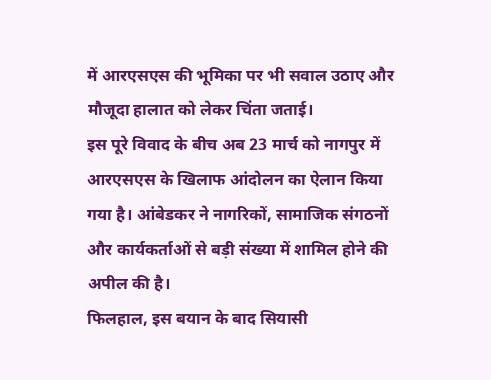में आरएसएस की भूमिका पर भी सवाल उठाए और मौजूदा हालात को लेकर चिंता जताई।
इस पूरे विवाद के बीच अब 23 मार्च को नागपुर में आरएसएस के खिलाफ आंदोलन का ऐलान किया गया है। आंबेडकर ने नागरिकों, सामाजिक संगठनों और कार्यकर्ताओं से बड़ी संख्या में शामिल होने की अपील की है।
फिलहाल, इस बयान के बाद सियासी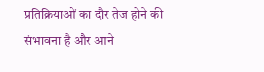प्रतिक्रियाओं का दौर तेज होने की संभावना है और आने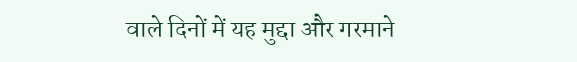वाले दिनों में यह मुद्दा और गरमाने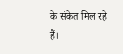के संकेत मिल रहे हैं।